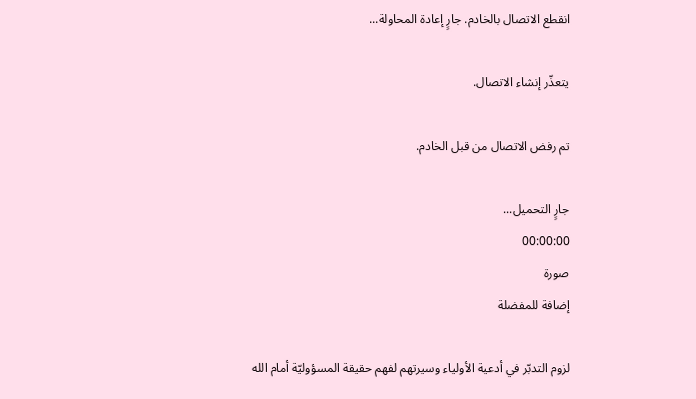انقطع الاتصال بالخادم. جارٍ إعادة المحاولة...

يتعذّر إنشاء الاتصال.

تم رفض الاتصال من قبل الخادم.

جارٍ التحميل...
00:00:00
صورة
إضافة للمفضلة

لزوم التدبّر في أدعية الأولياء وسيرتهم لفهم حقيقة المسؤوليّة أمام الله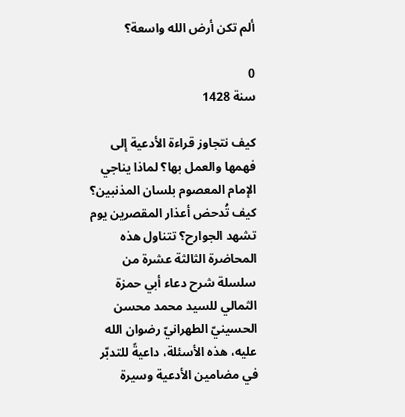ألم تكن أرض الله واسعة؟

0
سنة 1428

كيف نتجاوز قراءة الأدعية إلى فهمها والعمل بها؟ لماذا يناجي الإمام المعصوم بلسان المذنبين؟ كيف تُدحض أعذار المقصرين يوم تشهد الجوارح؟ تتناول هذه المحاضرة الثالثة عشرة من سلسلة شرح دعاء أبي حمزة الثمالي للسيد محمد محسن الحسينيّ الطهرانيّ رضوان الله عليه، هذه الأسئلة، داعيةً للتدبّر في مضامين الأدعية وسيرة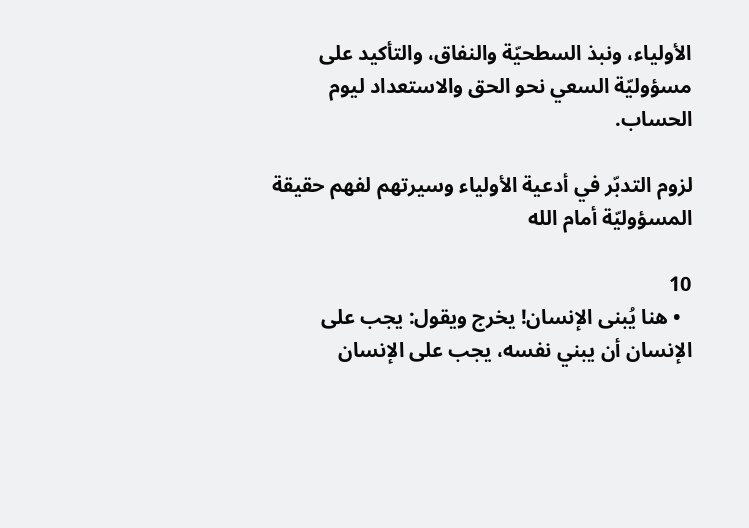الأولياء، ونبذ السطحيّة والنفاق، والتأكيد على مسؤوليّة السعي نحو الحق والاستعداد ليوم الحساب.

لزوم التدبّر في أدعية الأولياء وسيرتهم لفهم حقيقة المسؤوليّة أمام الله

10
  • هنا يُبنى الإنسان! يخرج ويقول: يجب على الإنسان أن يبني نفسه، يجب على الإنسان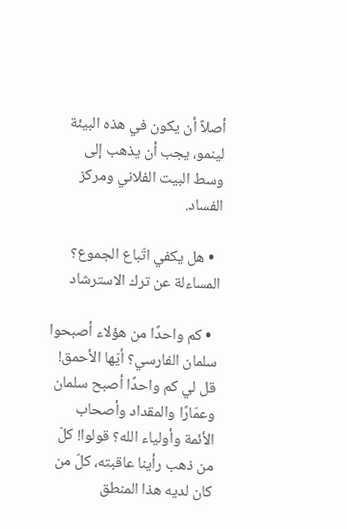أصلاً أن يكون في هذه البيئة لينمو، يجب أن يذهب إلى وسط البيت الفلاني ومركز الفساد.

  • هل يكفي اتّباع الجموع؟ المساءلة عن ترك الاسترشاد

  • كم واحدًا من هؤلاء أصبحوا سلمان الفارسي؟ أيّها الأحمق! قل لي كم واحدًا أصبح سلمان وعمّارًا والمقداد وأصحاب الأئمة وأولياء الله؟ قولوا! كلّ من ذهب رأينا عاقبته، كلّ من كان لديه هذا المنطق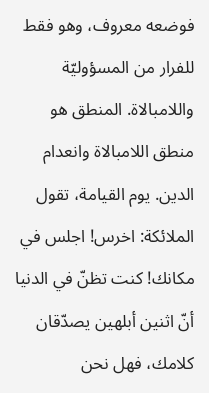فوضعه معروف، وهو فقط للفرار من المسؤوليّة واللامبالاة. المنطق هو منطق اللامبالاة وانعدام الدين. يوم القيامة، تقول الملائكة: اخرس! اجلس في مكانك! كنت تظنّ في الدنيا أنّ اثنين أبلهين يصدّقان كلامك، فهل نحن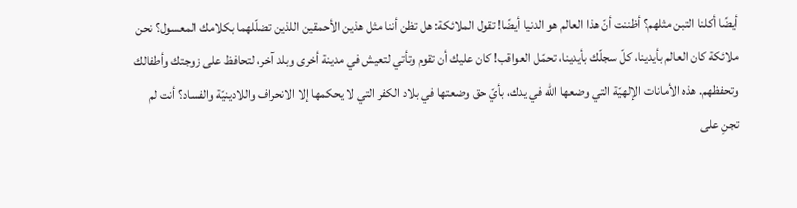أيضًا أكلنا التبن مثلهم؟ أظننت أنّ هذا العالم هو الدنيا أيضًا! تقول الملائكة: هل تظن أننا مثل هذين الأحمقين اللذين تضلّلهما بكلامك المعسول؟ نحن ملائكة كان العالم بأيدينا، كلّ سجلّك بأيدينا، تحمّل العواقب! كان عليك أن تقوم وتأتي لتعيش في مدينة أخرى وبلد آخر، لتحافظ على زوجتك وأطفالك وتحفظهم. هذه الأمانات الإلهيّة التي وضعها الله في يدك، بأيّ حق وضعتها في بلاد الكفر التي لا يحكمها إلا الانحراف واللادينيّة والفساد؟ أنت لم تجنِ على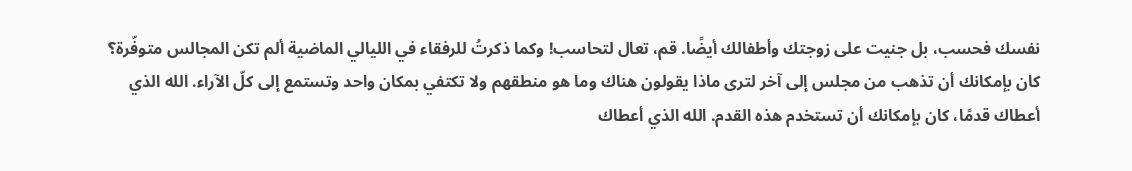نفسك فحسب، بل جنيت على زوجتك وأطفالك أيضًا. قم، تعال لتحاسب! وكما ذكرتُ للرفقاء في الليالي الماضية ألم تكن المجالس متوفّرة؟ كان بإمكانك أن تذهب من مجلس إلى آخر لترى ماذا يقولون هناك وما هو منطقهم ولا تكتفي بمكان واحد وتستمع إلى كلّ الآراء. الله الذي أعطاك قدمًا، كان بإمكانك أن تستخدم هذه القدم. الله الذي أعطاك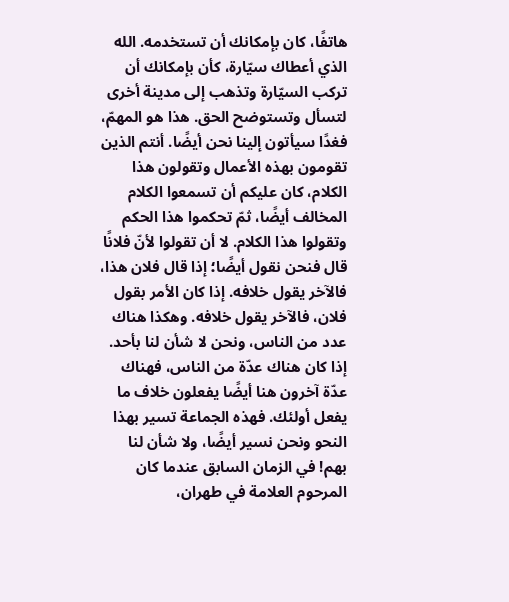هاتفًا، كان بإمكانك أن تستخدمه. الله الذي أعطاك سيّارة، كأن بإمكانك أن تركب السيّارة وتذهب إلى مدينة أخرى لتسأل وتستوضح الحق. هذا هو المهمّ، فغدًا سيأتون إلينا نحن أيضًا. أنتم الذين تقومون بهذه الأعمال وتقولون هذا الكلام، كان عليكم أن تسمعوا الكلام المخالف أيضًا، ثمّ تحكموا هذا الحكم وتقولوا هذا الكلام. لا أن تقولوا لأنّ فلانًا قال فنحن نقول أيضًا؛ إذا قال فلان هذا، فالآخر يقول خلافه. إذا كان الأمر بقول فلان، فالآخر يقول خلافه. وهكذا هناك عدد من الناس، ونحن لا شأن لنا بأحد. إذا كان هناك عدّة من الناس، فهناك عدّة آخرون هنا أيضًا يفعلون خلاف ما يفعل أولئك. فهذه الجماعة تسير بهذا النحو ونحن نسير أيضًا، ولا شأن لنا بهم! في الزمان السابق عندما كان المرحوم العلامة في طهران،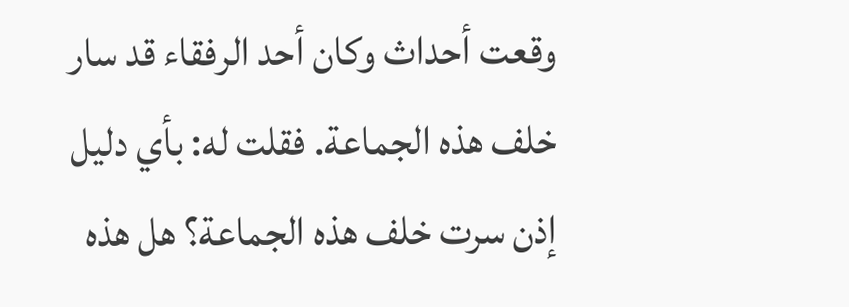وقعت أحداث وكان أحد الرفقاء قد سار خلف هذه الجماعة. فقلت له: بأي دليل إذن سرت خلف هذه الجماعة؟ هل هذه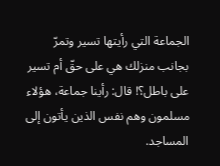الجماعة التي رأيتها تسير وتمرّ بجانب منزلك هي على حقّ أم تسير على باطل؟! قال: رأينا جماعة، هؤلاء مسلمون وهم نفس الذين يأتون إلى المساجد.